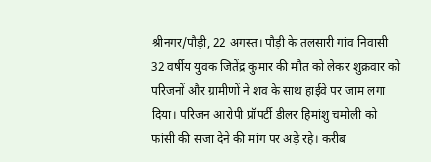श्रीनगर/पौड़ी, 22 अगस्त। पौड़ी के तलसारी गांव निवासी 32 वर्षीय युवक जितेंद्र कुमार की मौत को लेकर शुक्रवार को परिजनों और ग्रामीणों ने शव के साथ हाईवे पर जाम लगा दिया। परिजन आरोपी प्रॉपर्टी डीलर हिमांशु चमोली को फांसी की सजा देने की मांग पर अड़े रहे। करीब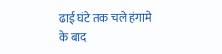ढाई घंटे तक चले हंगामे के बाद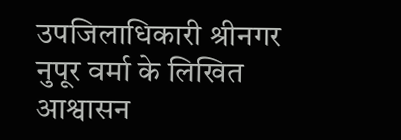उपजिलाधिकारी श्रीनगर नुपूर वर्मा के लिखित आश्वासन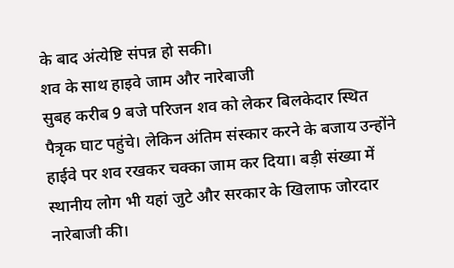के बाद अंत्येष्टि संपन्न हो सकी।
शव के साथ हाइवे जाम और नारेबाजी
सुबह करीब 9 बजे परिजन शव को लेकर बिलकेदार स्थित पैत्रृक घाट पहुंचे। लेकिन अंतिम संस्कार करने के बजाय उन्होंने हाईवे पर शव रखकर चक्का जाम कर दिया। बड़ी संख्या में स्थानीय लोग भी यहां जुटे और सरकार के खिलाफ जोरदार नारेबाजी की।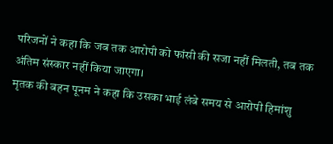परिजनों ने कहा कि जब तक आरोपी को फांसी की सजा नहीं मिलती, तब तक अंतिम संस्कार नहीं किया जाएगा।
मृतक की बहन पूनम ने कहा कि उसका भाई लंबे समय से आरोपी हिमांशु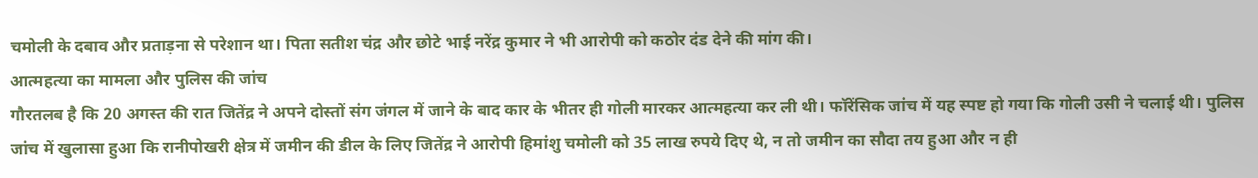चमोली के दबाव और प्रताड़ना से परेशान था। पिता सतीश चंद्र और छोटे भाई नरेंद्र कुमार ने भी आरोपी को कठोर दंड देने की मांग की।
आत्महत्या का मामला और पुलिस की जांच
गौरतलब है कि 20 अगस्त की रात जितेंद्र ने अपने दोस्तों संग जंगल में जाने के बाद कार के भीतर ही गोली मारकर आत्महत्या कर ली थी। फॉरेंसिक जांच में यह स्पष्ट हो गया कि गोली उसी ने चलाई थी। पुलिस जांच में खुलासा हुआ कि रानीपोखरी क्षेत्र में जमीन की डील के लिए जितेंद्र ने आरोपी हिमांशु चमोली को 35 लाख रुपये दिए थे, न तो जमीन का सौदा तय हुआ और न ही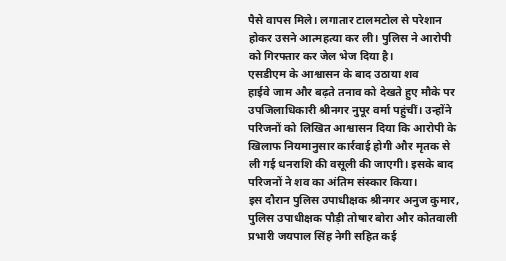पैसे वापस मिले। लगातार टालमटोल से परेशान होकर उसने आत्महत्या कर ली। पुलिस ने आरोपी को गिरफ्तार कर जेल भेज दिया है।
एसडीएम के आश्वासन के बाद उठाया शव
हाईवे जाम और बढ़ते तनाव को देखते हुए मौके पर उपजिलाधिकारी श्रीनगर नुपूर वर्मा पहुंचीं। उन्होंने परिजनों को लिखित आश्वासन दिया कि आरोपी के खिलाफ नियमानुसार कार्रवाई होगी और मृतक से ली गई धनराशि की वसूली की जाएगी। इसके बाद परिजनों ने शव का अंतिम संस्कार किया।
इस दौरान पुलिस उपाधीक्षक श्रीनगर अनुज कुमार, पुलिस उपाधीक्षक पौड़ी तोषार बोरा और कोतवाली प्रभारी जयपाल सिंह नेगी सहित कई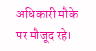अधिकारी मौके पर मौजूद रहे।